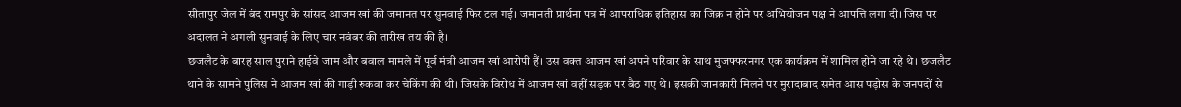सीतापुर जेल में बंद रामपुर के सांसद आजम खां की जमानत पर सुनवाई फिर टल गई। जमानती प्रार्थना पत्र में आपराधिक इतिहास का जिक्र न होने पर अभियोजन पक्ष ने आपत्ति लगा दी। जिस पर अदालत ने अगली सुनवाई के लिए चार नवंबर की तारीख तय की है।
छजलैट के बारह साल पुराने हाईवे जाम और बवाल मामले में पूर्व मंत्री आजम खां आरोपी हैं। उस वक्त आजम खां अपने परिवार के साथ मुजफ्फरनगर एक कार्यक्रम में शामिल होने जा रहे थे। छजलैट थाने के सामने पुलिस ने आजम खां की गाड़ी रुकवा कर चेकिंग की थी। जिसके विरोध में आजम खां वहीं सड़क पर बैठ गए थे। इसकी जानकारी मिलने पर मुरादाबाद समेत आस पड़ोस के जनपदों से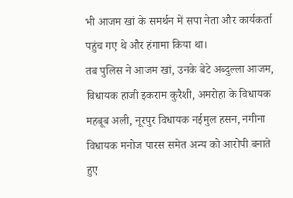भी आजम खां के समर्थन में सपा नेता और कार्यकर्ता पहुंच गए थे और हंगामा किया था।
तब पुलिस ने आजम खां, उनके बेटे अब्दुल्ला आजम, विधायक हाजी इकराम कुरैशी, अमरोहा के विधायक महबूब अली, नूरपुर विधायक नईमुल हसन, नगीना विधायक मनोज पारस समेत अन्य को आरोपी बनाते हुए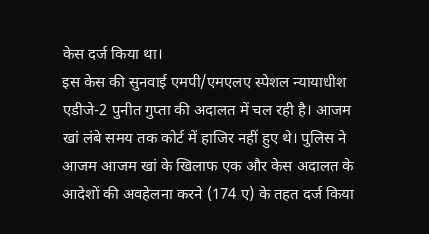केस दर्ज किया था।
इस केस की सुनवाई एमपी/एमएलए स्पेशल न्यायाधीश एडीजे-2 पुनीत गुप्ता की अदालत में चल रही है। आजम खां लंबे समय तक कोर्ट में हाजिर नहीं हुए थे। पुलिस ने आजम आजम खां के खिलाफ एक और केस अदालत के आदेशों की अवहेलना करने (174 ए) के तहत दर्ज किया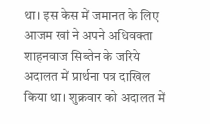था। इस केस में जमानत के लिए आजम खां ने अपने अधिवक्ता शाहनवाज सिब्तेन के जरिये अदालत में प्रार्थना पत्र दाखिल किया था। शुक्रवार को अदालत में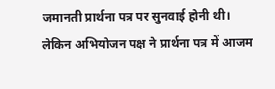जमानती प्रार्थना पत्र पर सुनवाई होनी थी।
लेकिन अभियोजन पक्ष ने प्रार्थना पत्र में आजम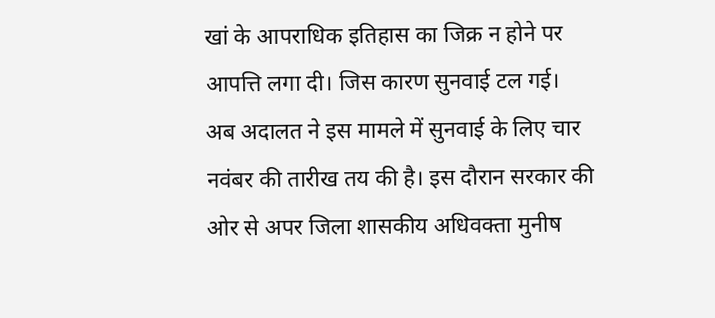खां के आपराधिक इतिहास का जिक्र न होने पर आपत्ति लगा दी। जिस कारण सुनवाई टल गई। अब अदालत ने इस मामले में सुनवाई के लिए चार नवंबर की तारीख तय की है। इस दौरान सरकार की ओर से अपर जिला शासकीय अधिवक्ता मुनीष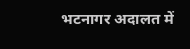भटनागर अदालत में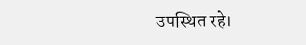उपस्थित रहे।